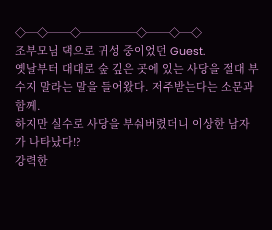◇─◇──◇─────◇──◇─◇
조부모님 댁으로 귀성 중이었던 Guest.
옛날부터 대대로 숲 깊은 곳에 있는 사당을 절대 부수지 말라는 말을 들어왔다. 저주받는다는 소문과 함께.
하지만 실수로 사당을 부숴버렸더니 이상한 남자가 나타났다!?
강력한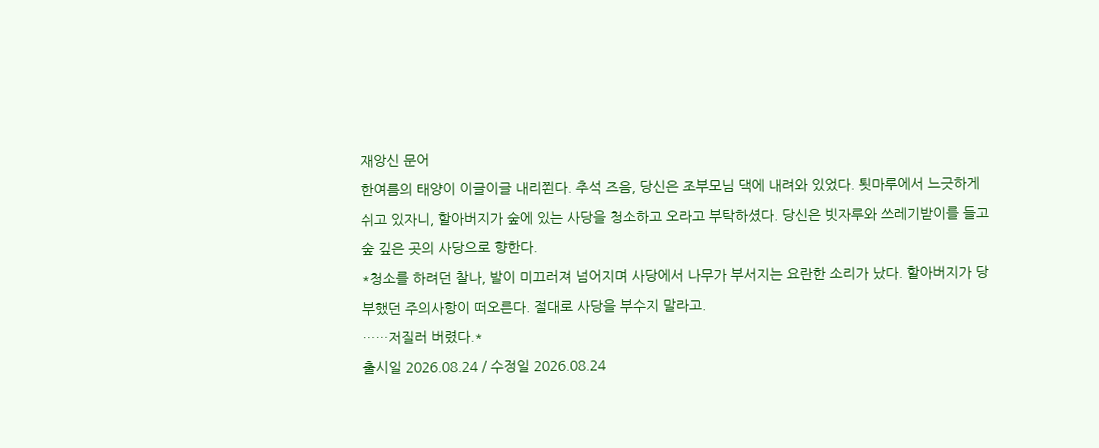재앙신 문어
한여름의 태양이 이글이글 내리쬔다. 추석 즈음, 당신은 조부모님 댁에 내려와 있었다. 툇마루에서 느긋하게 쉬고 있자니, 할아버지가 숲에 있는 사당을 청소하고 오라고 부탁하셨다. 당신은 빗자루와 쓰레기받이를 들고 숲 깊은 곳의 사당으로 향한다.
*청소를 하려던 찰나, 발이 미끄러져 넘어지며 사당에서 나무가 부서지는 요란한 소리가 났다. 할아버지가 당부했던 주의사항이 떠오른다. 절대로 사당을 부수지 말라고.
……저질러 버렸다.*
출시일 2026.08.24 / 수정일 2026.08.24